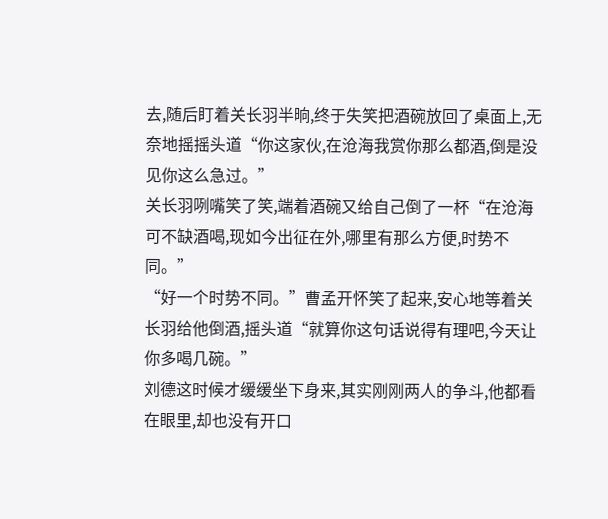去,随后盯着关长羽半晌,终于失笑把酒碗放回了桌面上,无奈地摇摇头道“你这家伙,在沧海我赏你那么都酒,倒是没见你这么急过。”
关长羽咧嘴笑了笑,端着酒碗又给自己倒了一杯“在沧海可不缺酒喝,现如今出征在外,哪里有那么方便,时势不同。”
“好一个时势不同。”曹孟开怀笑了起来,安心地等着关长羽给他倒酒,摇头道“就算你这句话说得有理吧,今天让你多喝几碗。”
刘德这时候才缓缓坐下身来,其实刚刚两人的争斗,他都看在眼里,却也没有开口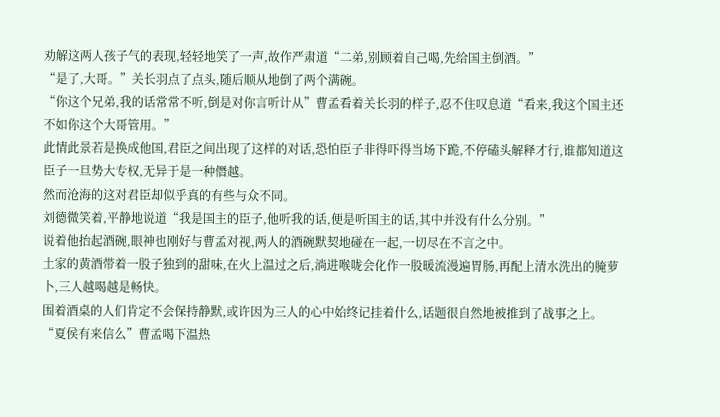劝解这两人孩子气的表现,轻轻地笑了一声,故作严肃道“二弟,别顾着自己喝,先给国主倒酒。”
“是了,大哥。”关长羽点了点头,随后顺从地倒了两个满碗。
“你这个兄弟,我的话常常不听,倒是对你言听计从”曹孟看着关长羽的样子,忍不住叹息道“看来,我这个国主还不如你这个大哥管用。”
此情此景若是换成他国,君臣之间出现了这样的对话,恐怕臣子非得吓得当场下跪,不停磕头解释才行,谁都知道这臣子一旦势大专权,无异于是一种僭越。
然而沧海的这对君臣却似乎真的有些与众不同。
刘德微笑着,平静地说道“我是国主的臣子,他听我的话,便是听国主的话,其中并没有什么分别。”
说着他抬起酒碗,眼神也刚好与曹孟对视,两人的酒碗默契地碰在一起,一切尽在不言之中。
土家的黄酒带着一股子独到的甜味,在火上温过之后,淌进喉咙会化作一股暖流漫遍胃肠,再配上清水洗出的腌萝卜,三人越喝越是畅快。
围着酒桌的人们肯定不会保持静默,或许因为三人的心中始终记挂着什么,话题很自然地被推到了战事之上。
“夏侯有来信么”曹孟喝下温热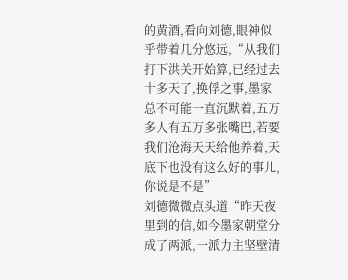的黄酒,看向刘德,眼神似乎带着几分悠远,“从我们打下洪关开始算,已经过去十多天了,换俘之事,墨家总不可能一直沉默着,五万多人有五万多张嘴巴,若要我们沧海天天给他养着,天底下也没有这么好的事儿,你说是不是”
刘德微微点头道“昨天夜里到的信,如今墨家朝堂分成了两派,一派力主坚壁清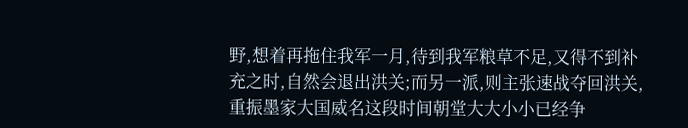野,想着再拖住我军一月,待到我军粮草不足,又得不到补充之时,自然会退出洪关;而另一派,则主张速战夺回洪关,重振墨家大国威名这段时间朝堂大大小小已经争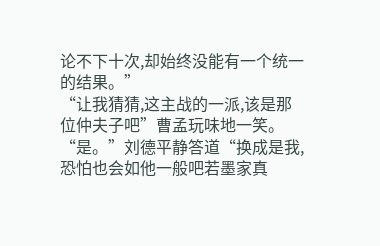论不下十次,却始终没能有一个统一的结果。”
“让我猜猜,这主战的一派,该是那位仲夫子吧”曹孟玩味地一笑。
“是。”刘德平静答道“换成是我,恐怕也会如他一般吧若墨家真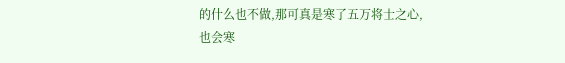的什么也不做,那可真是寒了五万将士之心,也会寒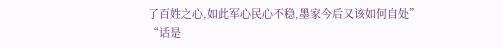了百姓之心,如此军心民心不稳,墨家今后又该如何自处”
“话是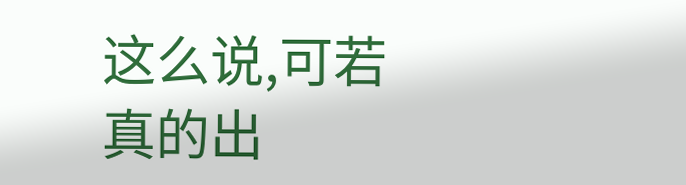这么说,可若真的出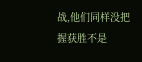战,他们同样没把握获胜不是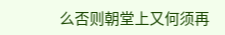么否则朝堂上又何须再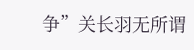争”关长羽无所谓